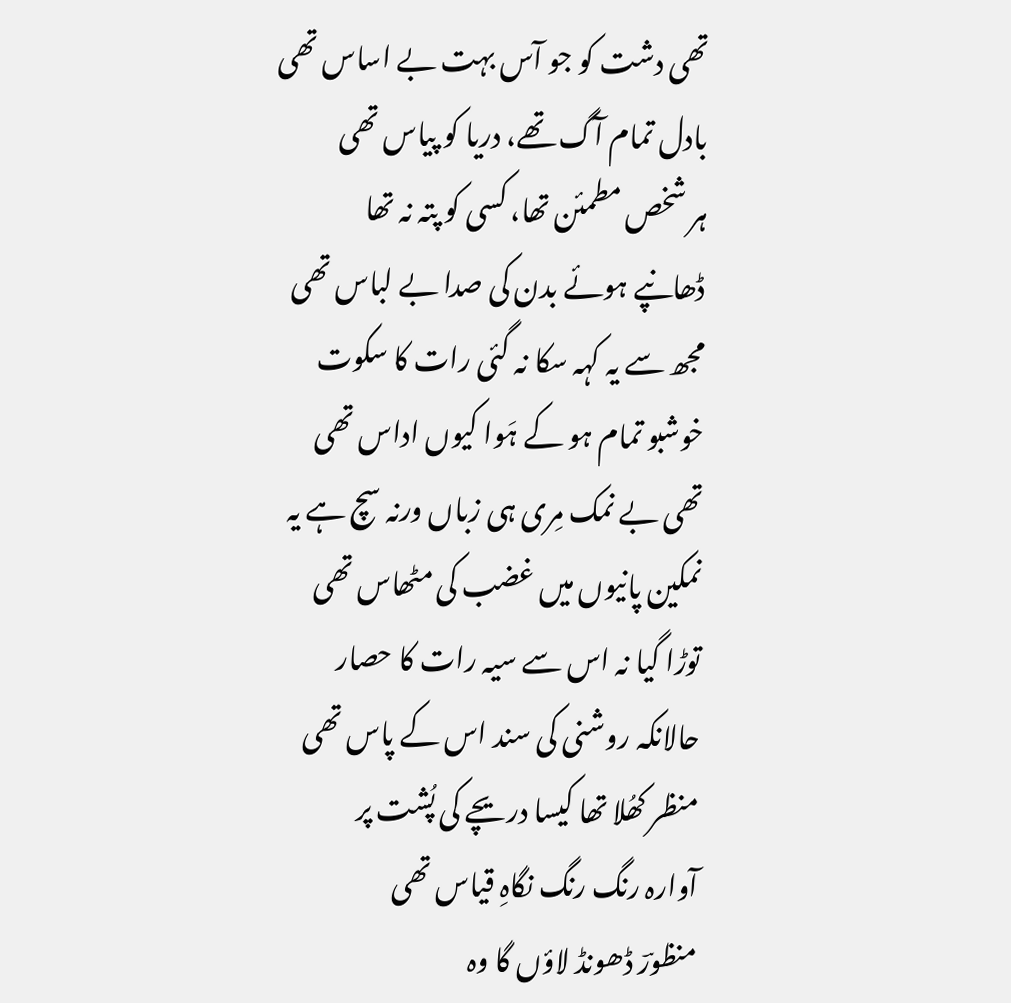تھی دشت کو جو آس بہت بے اساس تھی
بادل تمام آگ تھے، دریا کو پیاس تھی
ہر شخص مطمئن تھا، کسی کو پتہ نہ تھا
ڈھانپے ہوئے بدن کی صدا بے لباس تھی
مجھ سے یہ کہہ سکا نہ گئی رات کا سکوت
خوشبو تمام ہو کے ہَوا کیوں اداس تھی
تھی بے نمک مِری ہی زباں ورنہ سچ ہے یہ
نمکین پانیوں میں غضب کی مٹھاس تھی
توڑا گیا نہ اس سے سیہ رات کا حصار
حالانکہ روشنی کی سند اس کے پاس تھی
منظر کھُلا تھا کیسا دریچے کی پُشت پر
آوارہ رنگ رنگ نگاہِ قیاس تھی
منظورؔ ڈھونڈ لاؤں گا وہ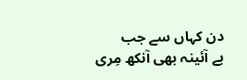دن کہاں سے جب
بے آئینہ بھی آنکھ مِری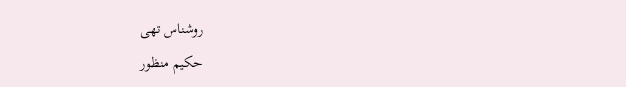روشناس تھی
حکیم منظور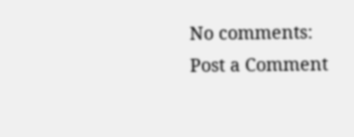No comments:
Post a Comment